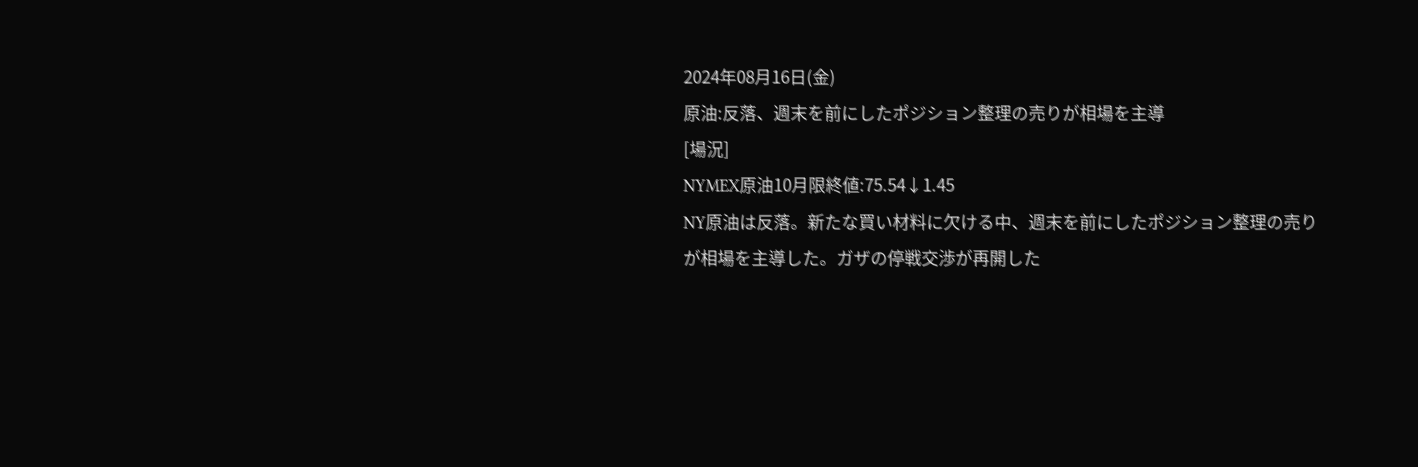2024年08月16日(金)
原油:反落、週末を前にしたポジション整理の売りが相場を主導
[場況]
NYMEX原油10月限終値:75.54↓1.45
NY原油は反落。新たな買い材料に欠ける中、週末を前にしたポジション整理の売りが相場を主導した。ガザの停戦交渉が再開した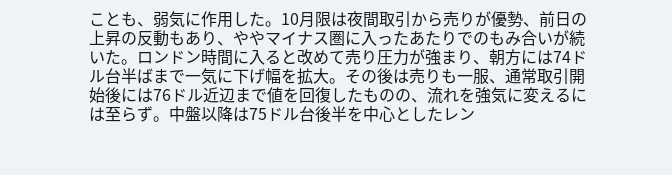ことも、弱気に作用した。10月限は夜間取引から売りが優勢、前日の上昇の反動もあり、ややマイナス圏に入ったあたりでのもみ合いが続いた。ロンドン時間に入ると改めて売り圧力が強まり、朝方には74ドル台半ばまで一気に下げ幅を拡大。その後は売りも一服、通常取引開始後には76ドル近辺まで値を回復したものの、流れを強気に変えるには至らず。中盤以降は75ドル台後半を中心としたレン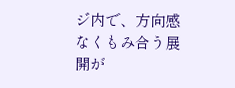ジ内で、方向感なくもみ合う展開が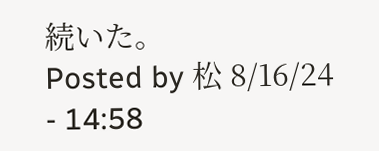続いた。
Posted by 松 8/16/24 - 14:58